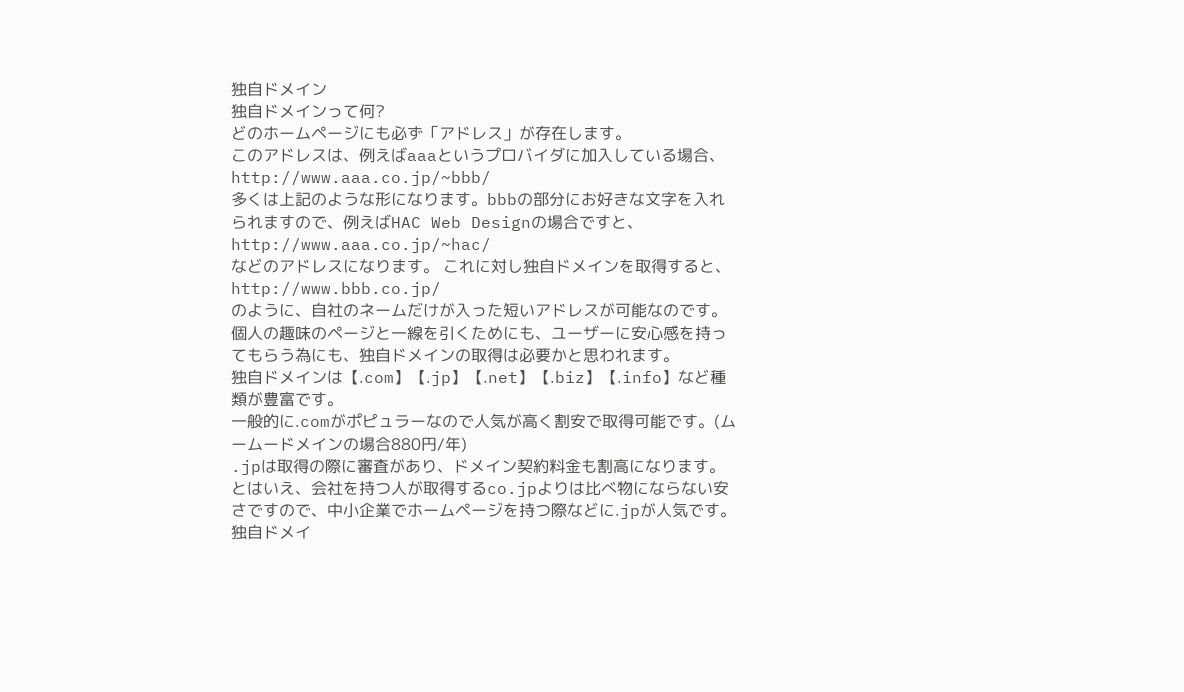独自ドメイン
独自ドメインって何?
どのホームページにも必ず「アドレス」が存在します。
このアドレスは、例えばaaaというプロバイダに加入している場合、
http://www.aaa.co.jp/~bbb/
多くは上記のような形になります。bbbの部分にお好きな文字を入れられますので、例えばHAC Web Designの場合ですと、
http://www.aaa.co.jp/~hac/
などのアドレスになります。 これに対し独自ドメインを取得すると、
http://www.bbb.co.jp/
のように、自社のネームだけが入った短いアドレスが可能なのです。 個人の趣味のページと一線を引くためにも、ユーザーに安心感を持ってもらう為にも、独自ドメインの取得は必要かと思われます。
独自ドメインは【.com】【.jp】【.net】【.biz】【.info】など種類が豊富です。
一般的に.comがポピュラーなので人気が高く割安で取得可能です。(ムームードメインの場合880円/年)
.jpは取得の際に審査があり、ドメイン契約料金も割高になります。とはいえ、会社を持つ人が取得するco.jpよりは比べ物にならない安さですので、中小企業でホームページを持つ際などに.jpが人気です。
独自ドメイ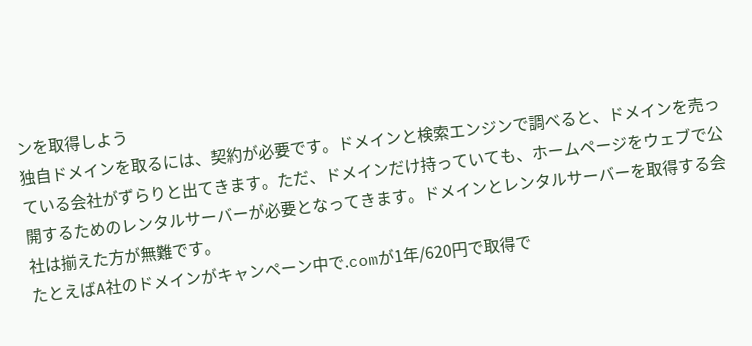ンを取得しよう
独自ドメインを取るには、契約が必要です。ドメインと検索エンジンで調べると、ドメインを売っている会社がずらりと出てきます。ただ、ドメインだけ持っていても、ホームページをウェブで公開するためのレンタルサーバーが必要となってきます。ドメインとレンタルサーバーを取得する会社は揃えた方が無難です。
たとえばA社のドメインがキャンペーン中で.comが1年/620円で取得で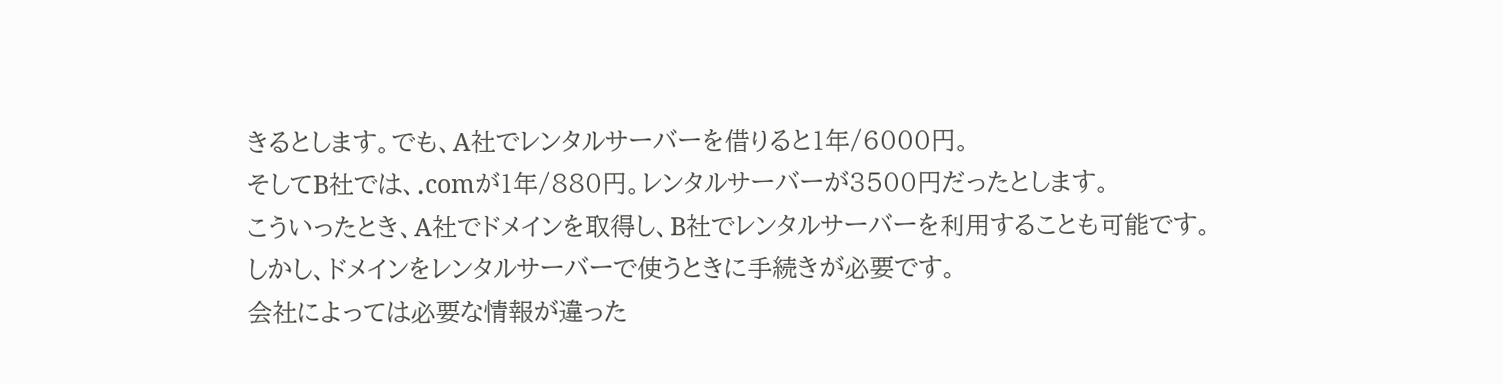きるとします。でも、A社でレンタルサーバーを借りると1年/6000円。
そしてB社では、.comが1年/880円。レンタルサーバーが3500円だったとします。
こういったとき、A社でドメインを取得し、B社でレンタルサーバーを利用することも可能です。
しかし、ドメインをレンタルサーバーで使うときに手続きが必要です。
会社によっては必要な情報が違った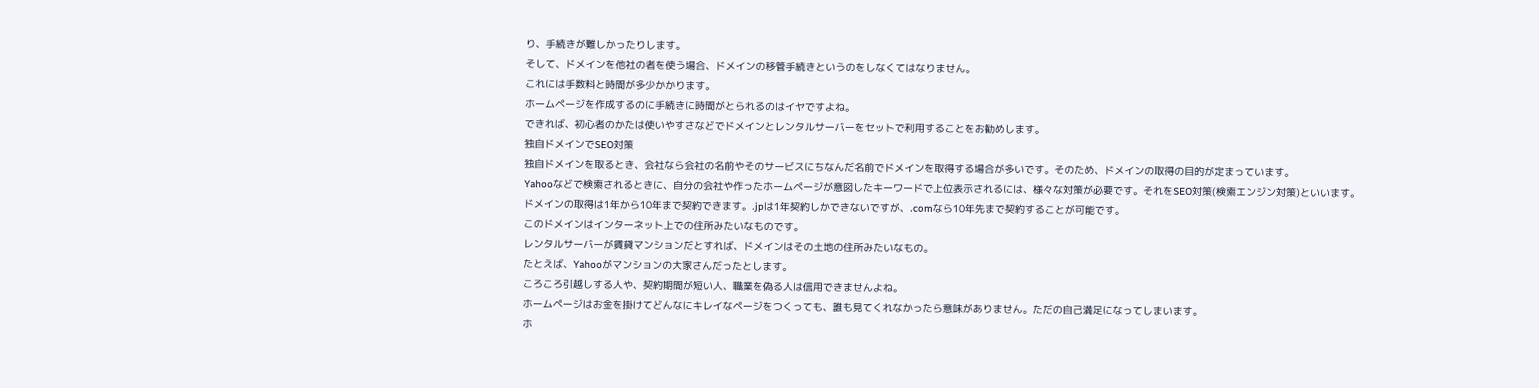り、手続きが難しかったりします。
そして、ドメインを他社の者を使う場合、ドメインの移管手続きというのをしなくてはなりません。
これには手数料と時間が多少かかります。
ホームページを作成するのに手続きに時間がとられるのはイヤですよね。
できれば、初心者のかたは使いやすさなどでドメインとレンタルサーバーをセットで利用することをお勧めします。
独自ドメインでSEO対策
独自ドメインを取るとき、会社なら会社の名前やそのサービスにちなんだ名前でドメインを取得する場合が多いです。そのため、ドメインの取得の目的が定まっています。
Yahooなどで検索されるときに、自分の会社や作ったホームページが意図したキーワードで上位表示されるには、様々な対策が必要です。それをSEO対策(検索エンジン対策)といいます。
ドメインの取得は1年から10年まで契約できます。.jpは1年契約しかできないですが、.comなら10年先まで契約することが可能です。
このドメインはインターネット上での住所みたいなものです。
レンタルサーバーが賃貸マンションだとすれば、ドメインはその土地の住所みたいなもの。
たとえば、Yahooがマンションの大家さんだったとします。
ころころ引越しする人や、契約期間が短い人、職業を偽る人は信用できませんよね。
ホームページはお金を掛けてどんなにキレイなページをつくっても、誰も見てくれなかったら意味がありません。ただの自己満足になってしまいます。
ホ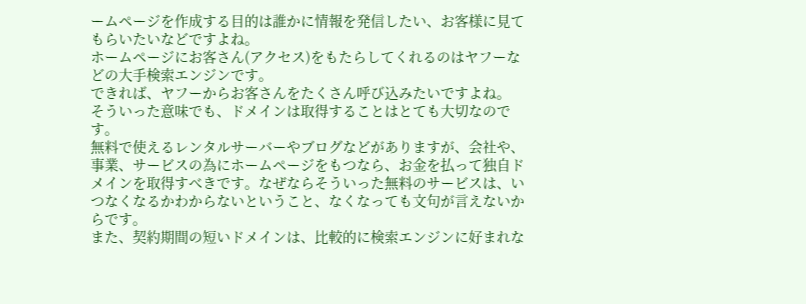ームページを作成する目的は誰かに情報を発信したい、お客様に見てもらいたいなどですよね。
ホームページにお客さん(アクセス)をもたらしてくれるのはヤフーなどの大手検索エンジンです。
できれば、ヤフーからお客さんをたくさん呼び込みたいですよね。
そういった意味でも、ドメインは取得することはとても大切なのです。
無料で使えるレンタルサーバーやブログなどがありますが、会社や、事業、サービスの為にホームページをもつなら、お金を払って独自ドメインを取得すべきです。なぜならそういった無料のサービスは、いつなくなるかわからないということ、なくなっても文句が言えないからです。
また、契約期間の短いドメインは、比較的に検索エンジンに好まれな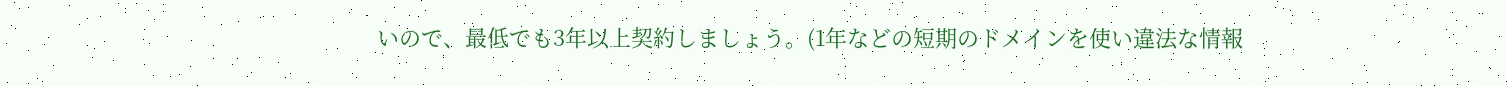いので、最低でも3年以上契約しましょう。(1年などの短期のドメインを使い違法な情報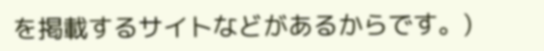を掲載するサイトなどがあるからです。)